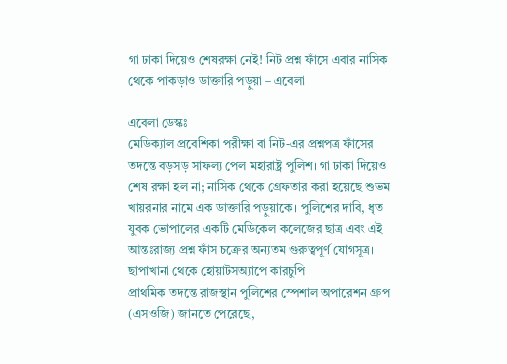গা ঢাকা দিয়েও শেষরক্ষা নেই! নিট প্রশ্ন ফাঁসে এবার নাসিক থেকে পাকড়াও ডাক্তারি পড়ুয়া – এবেলা

এবেলা ডেস্কঃ
মেডিক্যাল প্রবেশিকা পরীক্ষা বা নিট-এর প্রশ্নপত্র ফাঁসের তদন্তে বড়সড় সাফল্য পেল মহারাষ্ট্র পুলিশ। গা ঢাকা দিয়েও শেষ রক্ষা হল না; নাসিক থেকে গ্রেফতার করা হয়েছে শুভম খায়রনার নামে এক ডাক্তারি পড়ুয়াকে। পুলিশের দাবি, ধৃত যুবক ভোপালের একটি মেডিকেল কলেজের ছাত্র এবং এই আন্তঃরাজ্য প্রশ্ন ফাঁস চক্রের অন্যতম গুরুত্বপূর্ণ যোগসূত্র।
ছাপাখানা থেকে হোয়াটসঅ্যাপে কারচুপি
প্রাথমিক তদন্তে রাজস্থান পুলিশের স্পেশাল অপারেশন গ্রুপ (এসওজি) জানতে পেরেছে,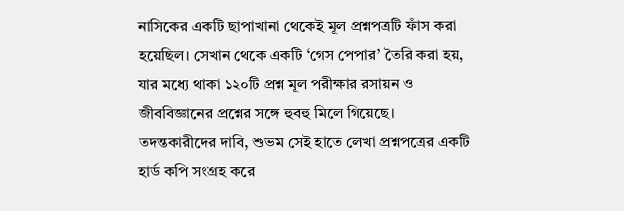নাসিকের একটি ছাপাখানা থেকেই মূল প্রশ্নপত্রটি ফাঁস করা হয়েছিল। সেখান থেকে একটি ‘গেস পেপার’ তৈরি করা হয়, যার মধ্যে থাকা ১২০টি প্রশ্ন মূল পরীক্ষার রসায়ন ও জীববিজ্ঞানের প্রশ্নের সঙ্গে হুবহু মিলে গিয়েছে। তদন্তকারীদের দাবি, শুভম সেই হাতে লেখা প্রশ্নপত্রের একটি হার্ড কপি সংগ্রহ করে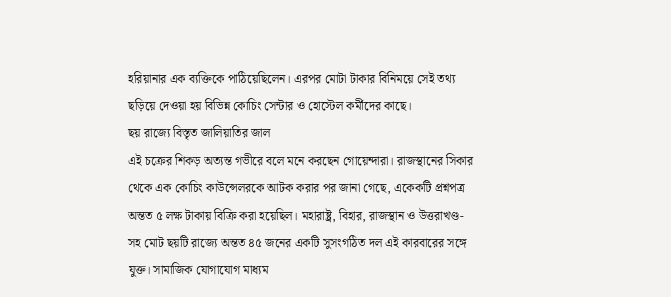হরিয়ানার এক ব্যক্তিকে পাঠিয়েছিলেন। এরপর মোটা টাকার বিনিময়ে সেই তথ্য ছড়িয়ে দেওয়া হয় বিভিন্ন কোচিং সেন্টার ও হোস্টেল কর্মীদের কাছে।
ছয় রাজ্যে বিস্তৃত জালিয়াতির জাল
এই চক্রের শিকড় অত্যন্ত গভীরে বলে মনে করছেন গোয়েন্দারা। রাজস্থানের সিকার থেকে এক কোচিং কাউন্সেলরকে আটক করার পর জানা গেছে, একেকটি প্রশ্নপত্র অন্তত ৫ লক্ষ টাকায় বিক্রি করা হয়েছিল। মহারাষ্ট্র, বিহার, রাজস্থান ও উত্তরাখণ্ড-সহ মোট ছয়টি রাজ্যে অন্তত ৪৫ জনের একটি সুসংগঠিত দল এই কারবারের সঙ্গে যুক্ত। সামাজিক যোগাযোগ মাধ্যম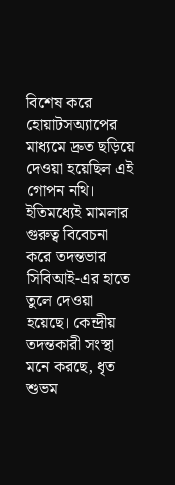বিশেষ করে হোয়াটসঅ্যাপের মাধ্যমে দ্রুত ছড়িয়ে দেওয়া হয়েছিল এই গোপন নথি।
ইতিমধ্যেই মামলার গুরুত্ব বিবেচনা করে তদন্তভার সিবিআই-এর হাতে তুলে দেওয়া হয়েছে। কেন্দ্রীয় তদন্তকারী সংস্থা মনে করছে, ধৃত শুভম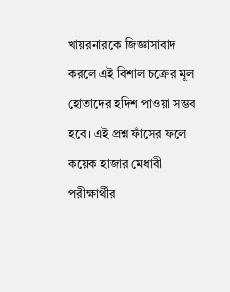খায়রনারকে জিজ্ঞাসাবাদ করলে এই বিশাল চক্রের মূল হোতাদের হদিশ পাওয়া সম্ভব হবে। এই প্রশ্ন ফাঁসের ফলে কয়েক হাজার মেধাবী পরীক্ষার্থীর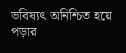ভবিষ্যৎ অনিশ্চিত হয়ে পড়ার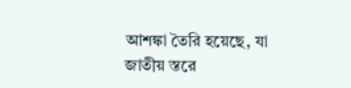আশঙ্কা তৈরি হয়েছে, যা জাতীয় স্তরে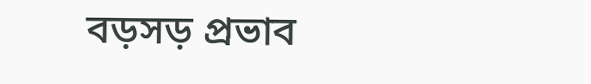বড়সড় প্রভাব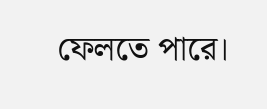ফেলতে পারে।